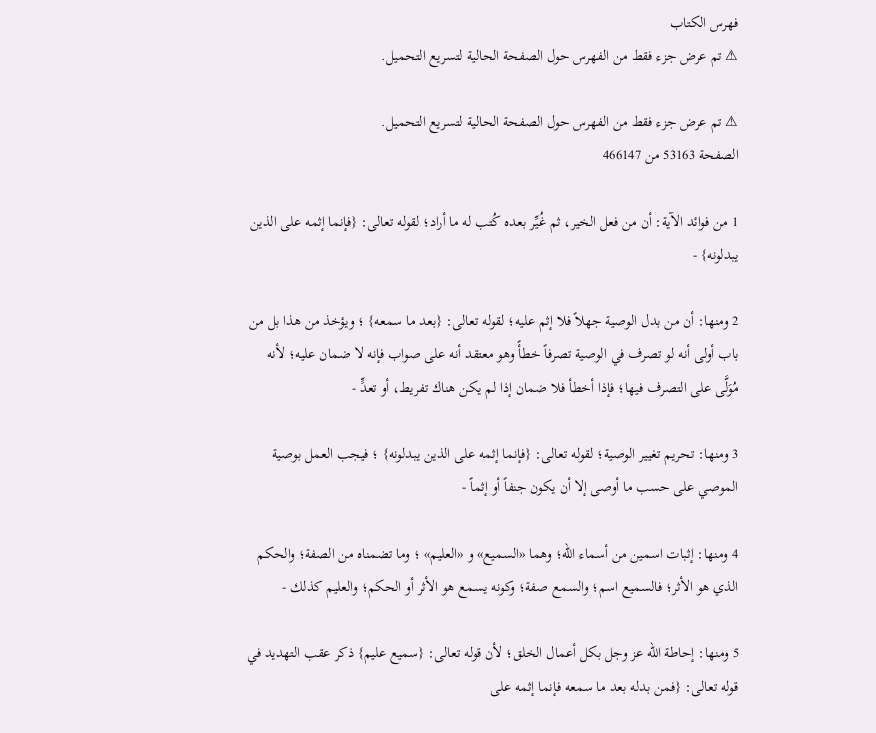فهرس الكتاب
⚠ تم عرض جزء فقط من الفهرس حول الصفحة الحالية لتسريع التحميل.

⚠ تم عرض جزء فقط من الفهرس حول الصفحة الحالية لتسريع التحميل.
الصفحة 53163 من 466147

1 من فوائد الآية: أن من فعل الخير، ثم غُيِّر بعده كُتب له ما أراد؛ لقوله تعالى: {فإنما إثمه على الذين يبدلونه} -

2 ومنها: أن من بدل الوصية جهلاً فلا إثم عليه؛ لقوله تعالى: {بعد ما سمعه} ؛ ويؤخذ من هذا بل من باب أولى أنه لو تصرف في الوصية تصرفاً خطأً وهو معتقد أنه على صواب فإنه لا ضمان عليه؛ لأنه مُوَلَّى على التصرف فيها؛ فإذا أخطأ فلا ضمان إذا لم يكن هناك تفريط، أو تعدٍّ -

3 ومنها: تحريم تغيير الوصية؛ لقوله تعالى: {فإنما إثمه على الذين يبدلونه} ؛ فيجب العمل بوصية الموصي على حسب ما أوصى إلا أن يكون جنفاً أو إثماً -

4 ومنها: إثبات اسمين من أسماء الله؛ وهما «السميع» و «العليم» ؛ وما تضمناه من الصفة؛ والحكم الذي هو الأثر؛ فالسميع اسم؛ والسمع صفة؛ وكونه يسمع هو الأثر أو الحكم؛ والعليم كذلك -

5 ومنها: إحاطة الله عز وجل بكل أعمال الخلق؛ لأن قوله تعالى: {سميع عليم} ذكر عقب التهديد في قوله تعالى: {فمن بدله بعد ما سمعه فإنما إثمه على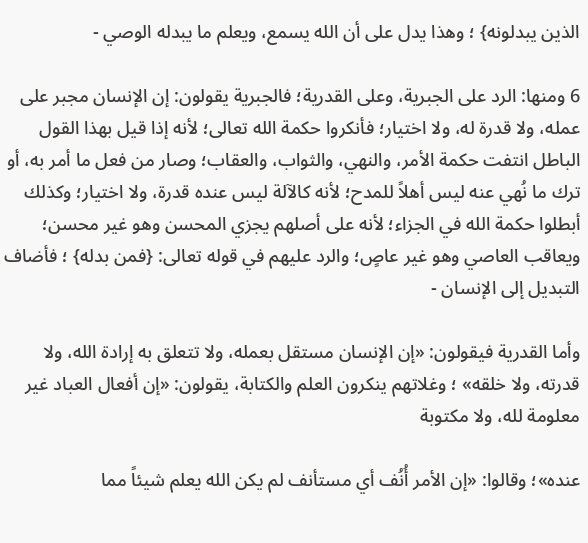الذين يبدلونه} ؛ وهذا يدل على أن الله يسمع، ويعلم ما يبدله الوصي -

6 ومنها: الرد على الجبرية، وعلى القدرية؛ فالجبرية يقولون: إن الإنسان مجبر على عمله، ولا قدرة له، ولا اختيار؛ فأنكروا حكمة الله تعالى؛ لأنه إذا قيل بهذا القول الباطل انتفت حكمة الأمر، والنهي، والثواب، والعقاب؛ وصار من فعل ما أمر به، أو ترك ما نُهي عنه ليس أهلاً للمدح؛ لأنه كالآلة ليس عنده قدرة، ولا اختيار؛ وكذلك أبطلوا حكمة الله في الجزاء؛ لأنه على أصلهم يجزي المحسن وهو غير محسن؛ ويعاقب العاصي وهو غير عاصٍ؛ والرد عليهم في قوله تعالى: {فمن بدله} ؛ فأضاف التبديل إلى الإنسان -

وأما القدرية فيقولون: «إن الإنسان مستقل بعمله، ولا تتعلق به إرادة الله، ولا قدرته، ولا خلقه» ؛ وغلاتهم ينكرون العلم والكتابة، يقولون: «إن أفعال العباد غير معلومة لله، ولا مكتوبة

عنده»؛ وقالوا: «إن الأمر أُنُف أي مستأنف لم يكن الله يعلم شيئاً مما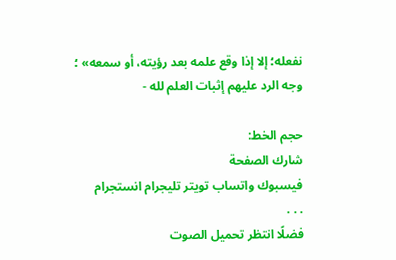نفعله؛ إلا إذا وقع علمه بعد رؤيته، أو سمعه» ؛ وجه الرد عليهم إثبات العلم لله -

حجم الخط:
شارك الصفحة
فيسبوك واتساب تويتر تليجرام انستجرام
. . .
فضلًا انتظر تحميل الصوت